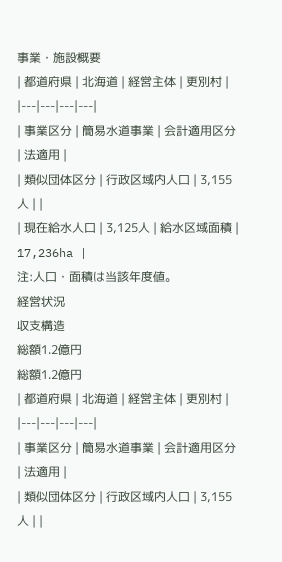事業・施設概要
| 都道府県 | 北海道 | 経営主体 | 更別村 |
|---|---|---|---|
| 事業区分 | 簡易水道事業 | 会計適用区分 | 法適用 |
| 類似団体区分 | 行政区域内人口 | 3,155人 | |
| 現在給水人口 | 3,125人 | 給水区域面積 | 17,236ha |
注:人口・面積は当該年度値。
経営状況
収支構造
総額1.2億円
総額1.2億円
| 都道府県 | 北海道 | 経営主体 | 更別村 |
|---|---|---|---|
| 事業区分 | 簡易水道事業 | 会計適用区分 | 法適用 |
| 類似団体区分 | 行政区域内人口 | 3,155人 | |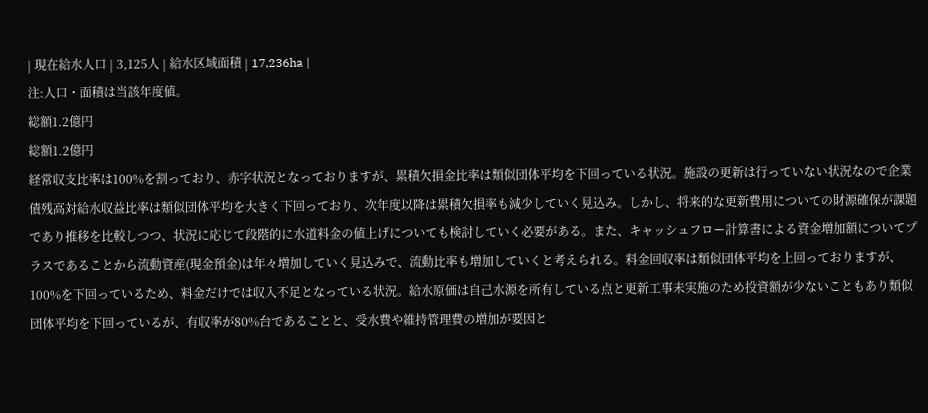| 現在給水人口 | 3,125人 | 給水区域面積 | 17,236ha |
注:人口・面積は当該年度値。
総額1.2億円
総額1.2億円
経常収支比率は100%を割っており、赤字状況となっておりますが、累積欠損金比率は類似団体平均を下回っている状況。施設の更新は行っていない状況なので企業債残高対給水収益比率は類似団体平均を大きく下回っており、次年度以降は累積欠損率も減少していく見込み。しかし、将来的な更新費用についての財源確保が課題であり推移を比較しつつ、状況に応じて段階的に水道料金の値上げについても検討していく必要がある。また、キャッシュフロー計算書による資金増加額についてプラスであることから流動資産(現金預金)は年々増加していく見込みで、流動比率も増加していくと考えられる。料金回収率は類似団体平均を上回っておりますが、100%を下回っているため、料金だけでは収入不足となっている状況。給水原価は自己水源を所有している点と更新工事未実施のため投資額が少ないこともあり類似団体平均を下回っているが、有収率が80%台であることと、受水費や維持管理費の増加が要因と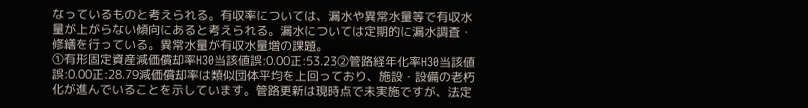なっているものと考えられる。有収率については、漏水や異常水量等で有収水量が上がらない傾向にあると考えられる。漏水については定期的に漏水調査・修繕を行っている。異常水量が有収水量増の課題。
①有形固定資産減価償却率H30当該値誤:0.00正:53.23②管路経年化率H30当該値誤:0.00正:28.79減価償却率は類似団体平均を上回っており、施設・設備の老朽化が進んでいることを示しています。管路更新は現時点で未実施ですが、法定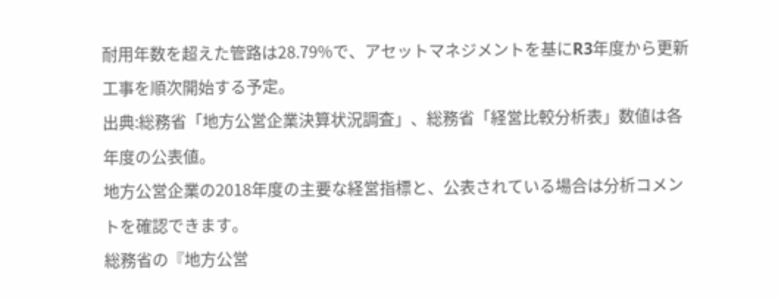耐用年数を超えた管路は28.79%で、アセットマネジメントを基にR3年度から更新工事を順次開始する予定。
出典:総務省「地方公営企業決算状況調査」、総務省「経営比較分析表」数値は各年度の公表値。
地方公営企業の2018年度の主要な経営指標と、公表されている場合は分析コメントを確認できます。
総務省の『地方公営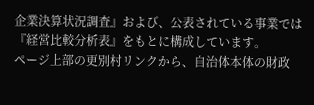企業決算状況調査』および、公表されている事業では『経営比較分析表』をもとに構成しています。
ページ上部の更別村リンクから、自治体本体の財政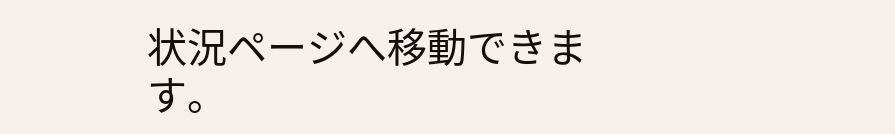状況ページへ移動できます。